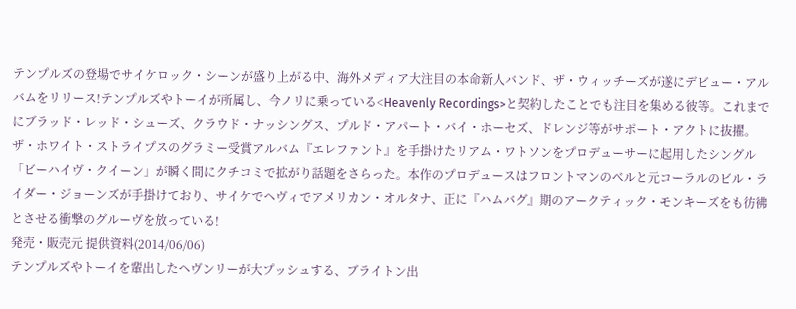テンプルズの登場でサイケロック・シーンが盛り上がる中、海外メディア大注目の本命新人バンド、ザ・ウィッチーズが遂にデビュー・アルバムをリリース!テンプルズやトーイが所属し、今ノリに乗っている<Heavenly Recordings>と契約したことでも注目を集める彼等。これまでにブラッド・レッド・シューズ、クラウド・ナッシングス、プルド・アパート・バイ・ホーセズ、ドレンジ等がサポート・アクトに抜擢。ザ・ホワイト・ストライプスのグラミー受賞アルバム『エレファント』を手掛けたリアム・ワトソンをプロデューサーに起用したシングル「ビーハイヴ・クイーン」が瞬く間にクチコミで拡がり話題をさらった。本作のプロデュースはフロントマンのベルと元コーラルのビル・ライダー・ジョーンズが手掛けており、サイケでヘヴィでアメリカン・オルタナ、正に『ハムバグ』期のアークティック・モンキーズをも彷彿とさせる衝撃のグルーヴを放っている!
発売・販売元 提供資料(2014/06/06)
テンプルズやトーイを輩出したヘヴンリーが大プッシュする、ブライトン出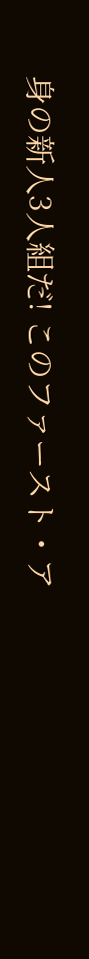身の新人3人組だ! このファースト・ア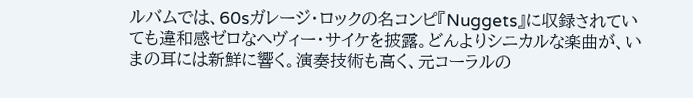ルバムでは、60sガレージ・ロックの名コンピ『Nuggets』に収録されていても違和感ゼロなヘヴィー・サイケを披露。どんよりシニカルな楽曲が、いまの耳には新鮮に響く。演奏技術も高く、元コーラルの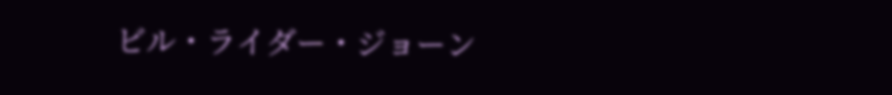ビル・ライダー・ジョーン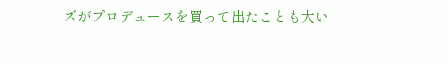ズがプロデュースを買って出たことも大い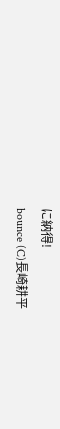に納得!
bounce (C)長崎耕平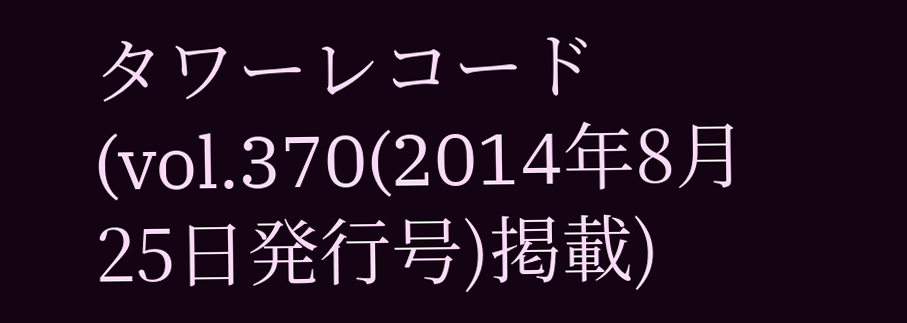タワーレコード(vol.370(2014年8月25日発行号)掲載)